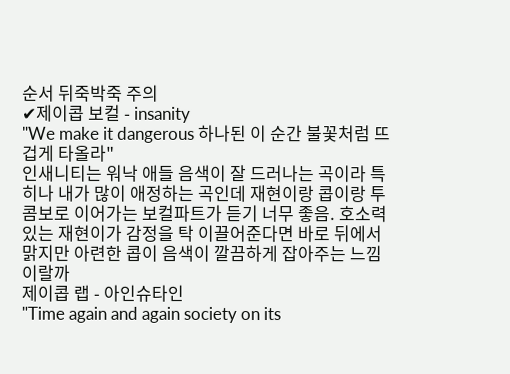순서 뒤죽박죽 주의
✔제이콥 보컬 - insanity
"We make it dangerous 하나된 이 순간 불꽃처럼 뜨겁게 타올라"
인새니티는 워낙 애들 음색이 잘 드러나는 곡이라 특히나 내가 많이 애정하는 곡인데 재현이랑 콥이랑 투콤보로 이어가는 보컬파트가 듣기 너무 좋음. 호소력있는 재현이가 감정을 탁 이끌어준다면 바로 뒤에서 맑지만 아련한 콥이 음색이 깔끔하게 잡아주는 느낌이랄까
제이콥 랩 - 아인슈타인
"Time again and again society on its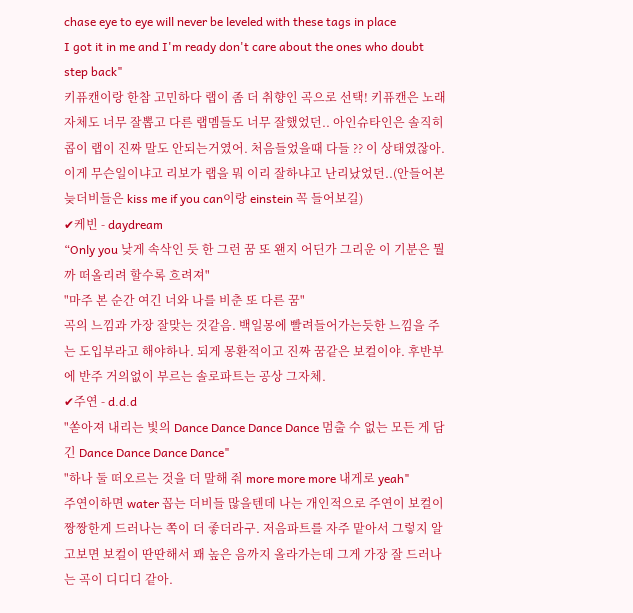chase eye to eye will never be leveled with these tags in place
I got it in me and I'm ready don't care about the ones who doubt step back"
키퓨캔이랑 한참 고민하다 랩이 좀 더 취향인 곡으로 선택! 키퓨캔은 노래 자체도 너무 잘뽑고 다른 랩멤들도 너무 잘했었던.. 아인슈타인은 솔직히 콥이 랩이 진짜 말도 안되는거였어. 처음들었을때 다들 ?? 이 상태였잖아. 이게 무슨일이냐고 리보가 랩을 뭐 이리 잘하냐고 난리났었던..(안들어본 늦더비들은 kiss me if you can이랑 einstein 꼭 들어보길)
✔케빈 - daydream
“Only you 낮게 속삭인 듯 한 그런 꿈 또 왠지 어딘가 그리운 이 기분은 뭘까 떠올리려 할수록 흐려져"
"마주 본 순간 여긴 너와 나를 비춘 또 다른 꿈"
곡의 느낌과 가장 잘맞는 것같음. 백일몽에 빨려들어가는듯한 느낌을 주는 도입부라고 해야하나. 되게 몽환적이고 진짜 꿈같은 보컬이야. 후반부에 반주 거의없이 부르는 솔로파트는 공상 그자체.
✔주연 - d.d.d
"쏟아져 내리는 빛의 Dance Dance Dance Dance 멈출 수 없는 모든 게 담긴 Dance Dance Dance Dance"
"하나 둘 떠오르는 것을 더 말해 줘 more more more 내게로 yeah"
주연이하면 water 꼽는 더비들 많을텐데 나는 개인적으로 주연이 보컬이 짱짱한게 드러나는 쪽이 더 좋더라구. 저음파트를 자주 맡아서 그렇지 알고보면 보컬이 딴딴해서 꽤 높은 음까지 올라가는데 그게 가장 잘 드러나는 곡이 디디디 같아.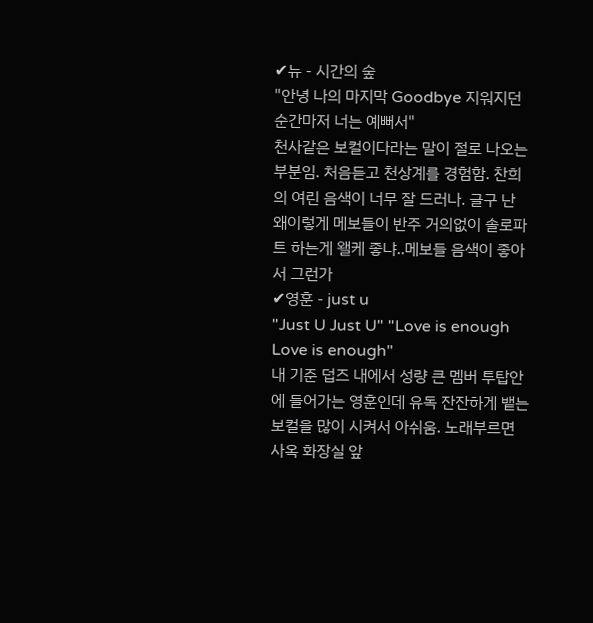✔뉴 - 시간의 숲
"안녕 나의 마지막 Goodbye 지워지던 순간마저 너는 예뻐서"
천사같은 보컬이다라는 말이 절로 나오는 부분임. 처음듣고 천상계를 경험함. 찬희의 여린 음색이 너무 잘 드러나. 글구 난 왜이렇게 메보들이 반주 거의없이 솔로파트 하는게 왤케 좋냐..메보들 음색이 좋아서 그런가
✔영훈 - just u
"Just U Just U" "Love is enough Love is enough"
내 기준 덥즈 내에서 성량 큰 멤버 투탑안에 들어가는 영훈인데 유독 잔잔하게 뱉는 보컬을 많이 시켜서 아쉬움. 노래부르면 사옥 화장실 앞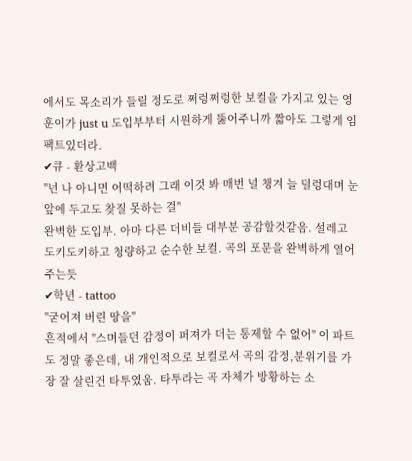에서도 목소리가 들릴 정도로 쩌렁쩌렁한 보컬을 가지고 있는 영훈이가 just u 도입부부터 시원하게 뚫어주니까 짧아도 그렇게 임팩트있더라.
✔큐 - 환상고백
"넌 나 아니면 어떡하려 그래 이것 봐 매번 널 챙겨 늘 덜렁대며 눈 앞에 두고도 찾질 못하는 걸"
완벽한 도입부. 아마 다른 더비들 대부분 공감할것같음. 설레고 도키도키하고 청량하고 순수한 보컬. 곡의 포문을 완벽하게 열어주는듯
✔학년 - tattoo
"굳어져 버린 땅을"
흔적에서 "스며들던 감정이 퍼져가 더는 통제할 수 없어" 이 파트도 정말 좋은데, 내 개인적으로 보컬로서 곡의 감정,분위기를 가장 잘 살린건 타투였움. 타투라는 곡 자체가 방황하는 소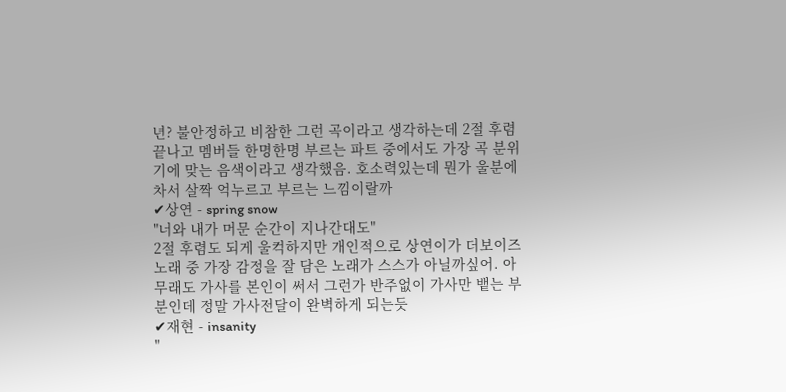년? 불안정하고 비참한 그런 곡이라고 생각하는데 2절 후렴 끝나고 멤버들 한명한명 부르는 파트 중에서도 가장 곡 분위기에 맞는 음색이라고 생각했음. 호소력있는데 뭔가 울분에 차서 살짝 억누르고 부르는 느낌이랄까
✔상연 - spring snow
"너와 내가 머문 순간이 지나간대도"
2절 후렴도 되게 울컥하지만 개인적으로 상연이가 더보이즈 노래 중 가장 감정을 잘 담은 노래가 스스가 아닐까싶어. 아무래도 가사를 본인이 써서 그런가 반주없이 가사만 뱉는 부분인데 정말 가사전달이 완벽하게 되는듯
✔재현 - insanity
"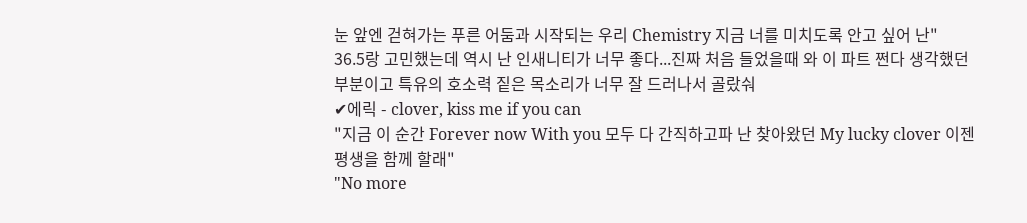눈 앞엔 걷혀가는 푸른 어둠과 시작되는 우리 Chemistry 지금 너를 미치도록 안고 싶어 난"
36.5랑 고민했는데 역시 난 인새니티가 너무 좋다...진짜 처음 들었을때 와 이 파트 쩐다 생각했던 부분이고 특유의 호소력 짙은 목소리가 너무 잘 드러나서 골랐숴
✔에릭 - clover, kiss me if you can
"지금 이 순간 Forever now With you 모두 다 간직하고파 난 찾아왔던 My lucky clover 이젠 평생을 함께 할래"
"No more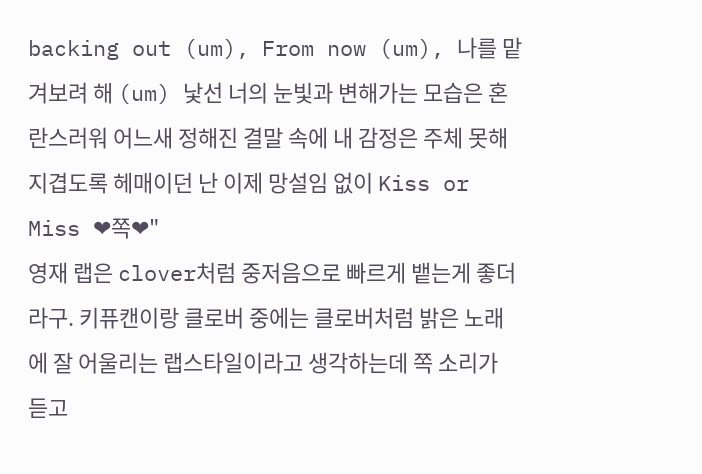backing out (um), From now (um), 나를 맡겨보려 해 (um) 낯선 너의 눈빛과 변해가는 모습은 혼란스러워 어느새 정해진 결말 속에 내 감정은 주체 못해 지겹도록 헤매이던 난 이제 망설임 없이 Kiss or Miss ❤쪽❤"
영재 랩은 clover처럼 중저음으로 빠르게 뱉는게 좋더라구. 키퓨캔이랑 클로버 중에는 클로버처럼 밝은 노래에 잘 어울리는 랩스타일이라고 생각하는데 쪽 소리가 듣고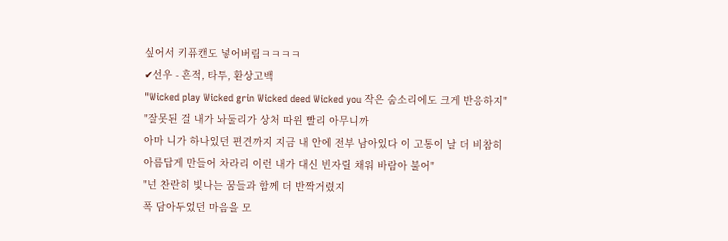싶어서 키퓨캔도 넣어버림ㅋㅋㅋㅋ
✔선우 - 흔적, 타투, 환상고백
"Wicked play Wicked grin Wicked deed Wicked you 작은 숨소리에도 크게 반응하지"
"잘못된 걸 내가 놔둘리가 상처 따윈 빨리 아무니까
아마 니가 하나있던 편견까지 지금 내 안에 전부 남아있다 이 고통이 날 더 비참히 아름답게 만들어 차라리 이런 내가 대신 빈자릴 채워 바람아 불어"
"넌 찬란히 빛나는 꿈들과 함께 더 반짝거렸지
폭 담아두었던 마음을 모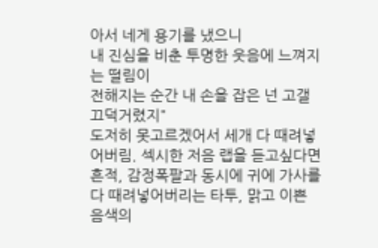아서 네게 용기를 냈으니
내 진심을 비춘 투명한 웃음에 느껴지는 떨림이
전해지는 순간 내 손을 잡은 넌 고갤 끄덕거렸지"
도저히 못고르겠어서 세개 다 때려넣어버림. 섹시한 저음 랩을 듣고싶다면 흔적, 감정폭팔과 동시에 귀에 가사를 다 때려넣어버리는 타투, 맑고 이쁜 음색의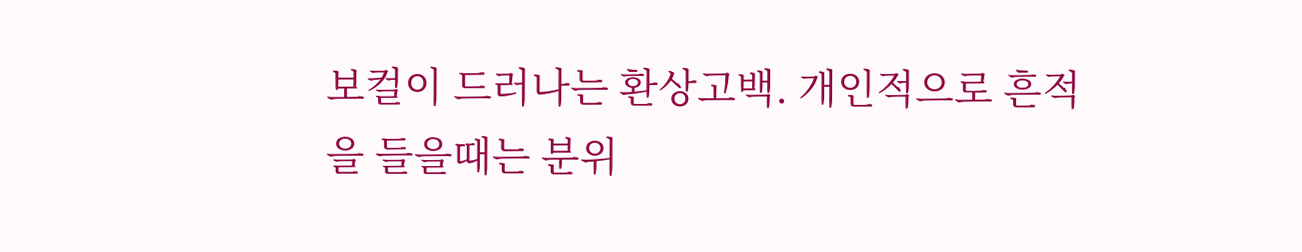보컬이 드러나는 환상고백. 개인적으로 흔적을 들을때는 분위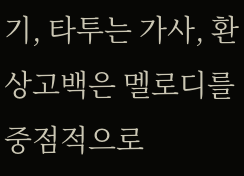기, 타투는 가사, 환상고백은 멜로디를 중점적으로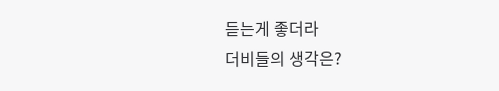듣는게 좋더라
더비들의 생각은?